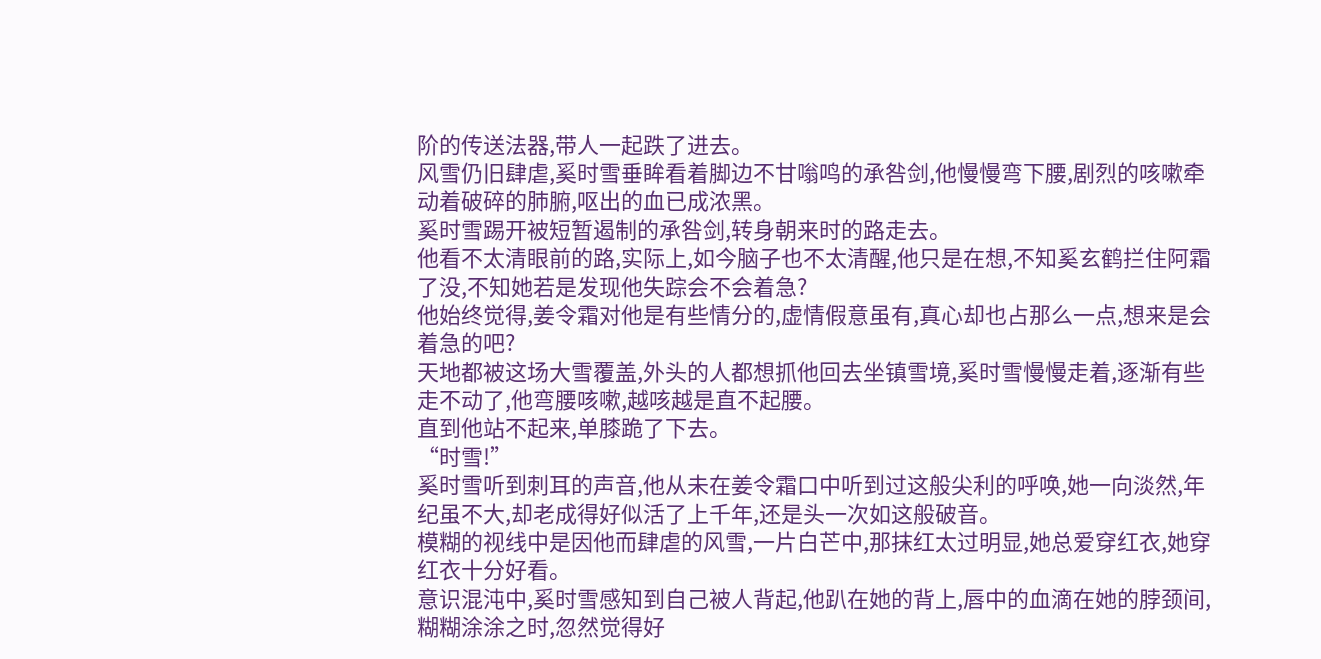阶的传送法器,带人一起跌了进去。
风雪仍旧肆虐,奚时雪垂眸看着脚边不甘嗡鸣的承咎剑,他慢慢弯下腰,剧烈的咳嗽牵动着破碎的肺腑,呕出的血已成浓黑。
奚时雪踢开被短暂遏制的承咎剑,转身朝来时的路走去。
他看不太清眼前的路,实际上,如今脑子也不太清醒,他只是在想,不知奚玄鹤拦住阿霜了没,不知她若是发现他失踪会不会着急?
他始终觉得,姜令霜对他是有些情分的,虚情假意虽有,真心却也占那么一点,想来是会着急的吧?
天地都被这场大雪覆盖,外头的人都想抓他回去坐镇雪境,奚时雪慢慢走着,逐渐有些走不动了,他弯腰咳嗽,越咳越是直不起腰。
直到他站不起来,单膝跪了下去。
“时雪!”
奚时雪听到刺耳的声音,他从未在姜令霜口中听到过这般尖利的呼唤,她一向淡然,年纪虽不大,却老成得好似活了上千年,还是头一次如这般破音。
模糊的视线中是因他而肆虐的风雪,一片白芒中,那抹红太过明显,她总爱穿红衣,她穿红衣十分好看。
意识混沌中,奚时雪感知到自己被人背起,他趴在她的背上,唇中的血滴在她的脖颈间,糊糊涂涂之时,忽然觉得好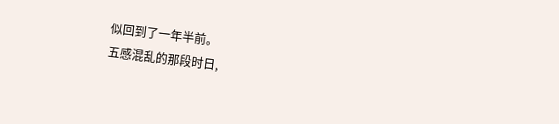似回到了一年半前。
五感混乱的那段时日,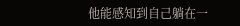他能感知到自己躺在一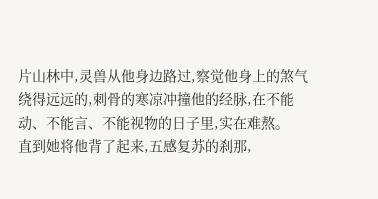片山林中,灵兽从他身边路过,察觉他身上的煞气绕得远远的,刺骨的寒凉冲撞他的经脉,在不能动、不能言、不能视物的日子里,实在难熬。
直到她将他背了起来,五感复苏的刹那,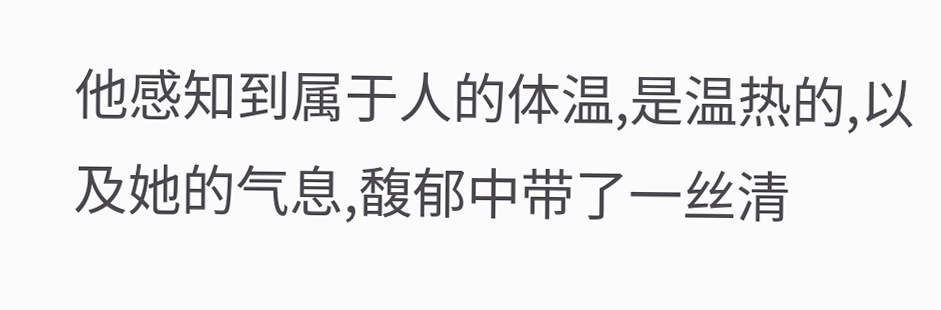他感知到属于人的体温,是温热的,以及她的气息,馥郁中带了一丝清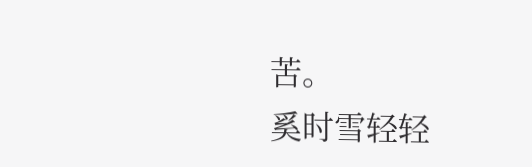苦。
奚时雪轻轻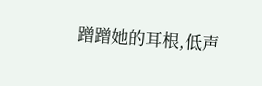蹭蹭她的耳根,低声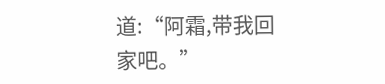道:“阿霜,带我回家吧。”